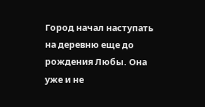Город начал наступать на деревню еще до рождения Любы. Она уже и не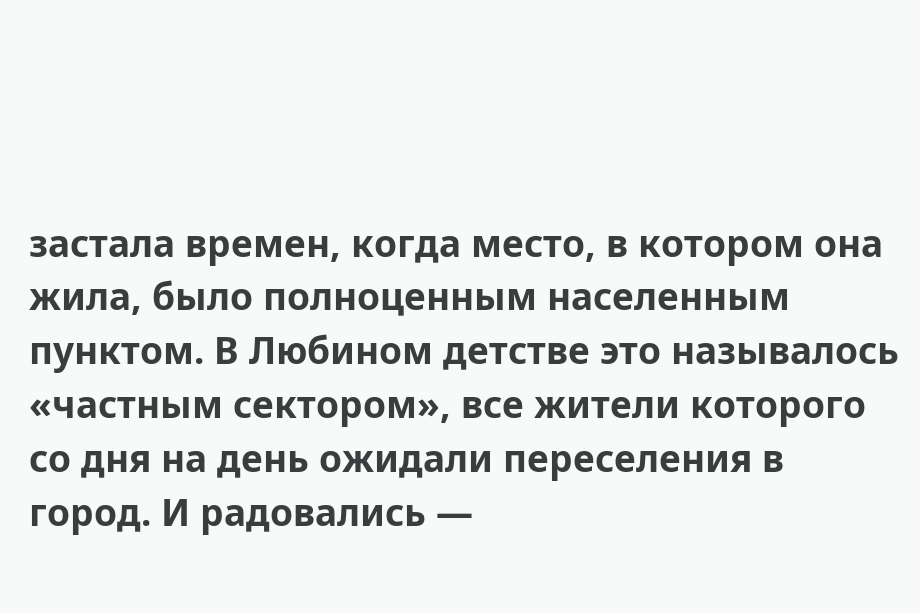застала времен, когда место, в котором она жила, было полноценным населенным пунктом. В Любином детстве это называлось «частным сектором», все жители которого со дня на день ожидали переселения в город. И радовались ―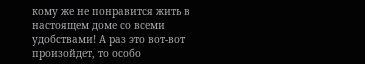кому же не понравится жить в настоящем доме со всеми удобствами! А раз это вот-вот произойдет, то особо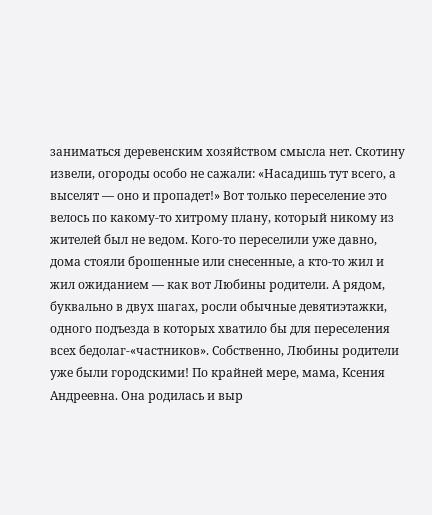заниматься деревенским хозяйством смысла нет. Скотину извели, огороды особо не сажали: «Насадишь тут всего, а выселят ― оно и пропадет!» Вот только переселение это велось по какому-то хитрому плану, который никому из жителей был не ведом. Кого-то переселили уже давно, дома стояли брошенные или снесенные, а кто-то жил и жил ожиданием ― как вот Любины родители. А рядом, буквально в двух шагах, росли обычные девятиэтажки, одного подъезда в которых хватило бы для переселения всех бедолаг-«частников». Собственно, Любины родители уже были городскими! По крайней мере, мама, Ксения Андреевна. Она родилась и выр